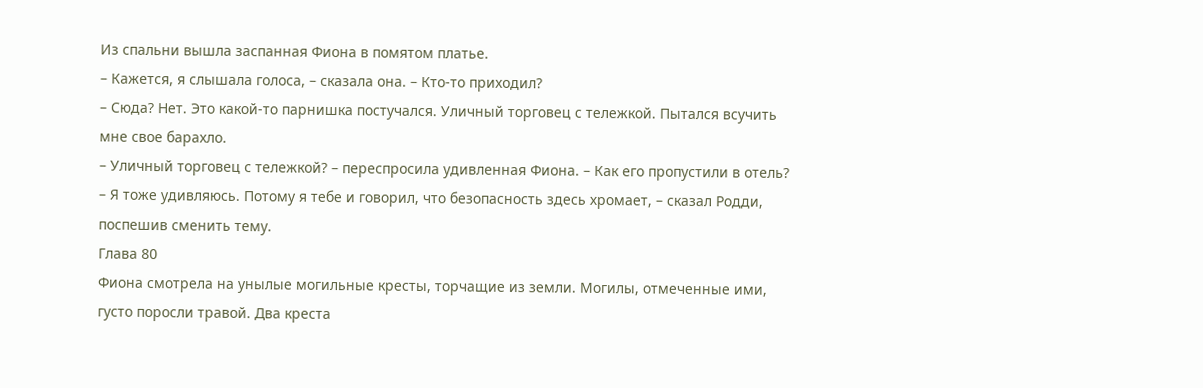Из спальни вышла заспанная Фиона в помятом платье.
– Кажется, я слышала голоса, – сказала она. – Кто-то приходил?
– Сюда? Нет. Это какой-то парнишка постучался. Уличный торговец с тележкой. Пытался всучить мне свое барахло.
– Уличный торговец с тележкой? – переспросила удивленная Фиона. – Как его пропустили в отель?
– Я тоже удивляюсь. Потому я тебе и говорил, что безопасность здесь хромает, – сказал Родди, поспешив сменить тему.
Глава 80
Фиона смотрела на унылые могильные кресты, торчащие из земли. Могилы, отмеченные ими, густо поросли травой. Два креста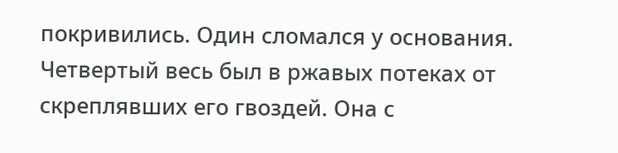покривились. Один сломался у основания. Четвертый весь был в ржавых потеках от скреплявших его гвоздей. Она с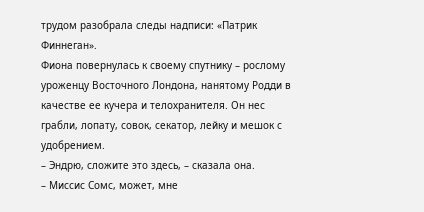трудом разобрала следы надписи: «Патрик Финнеган».
Фиона повернулась к своему спутнику – рослому уроженцу Восточного Лондона, нанятому Родди в качестве ее кучера и телохранителя. Он нес грабли, лопату, совок, секатор, лейку и мешок с удобрением.
– Эндрю, сложите это здесь, – сказала она.
– Миссис Сомс, может, мне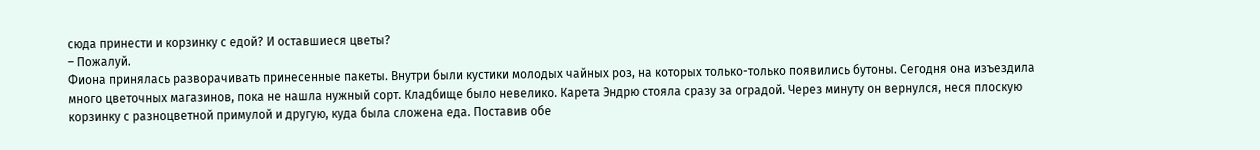сюда принести и корзинку с едой? И оставшиеся цветы?
– Пожалуй.
Фиона принялась разворачивать принесенные пакеты. Внутри были кустики молодых чайных роз, на которых только-только появились бутоны. Сегодня она изъездила много цветочных магазинов, пока не нашла нужный сорт. Кладбище было невелико. Карета Эндрю стояла сразу за оградой. Через минуту он вернулся, неся плоскую корзинку с разноцветной примулой и другую, куда была сложена еда. Поставив обе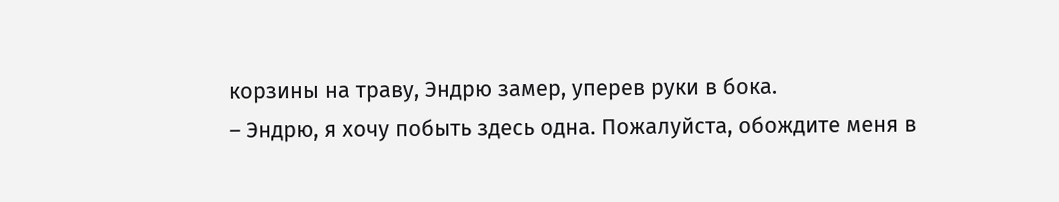корзины на траву, Эндрю замер, уперев руки в бока.
– Эндрю, я хочу побыть здесь одна. Пожалуйста, обождите меня в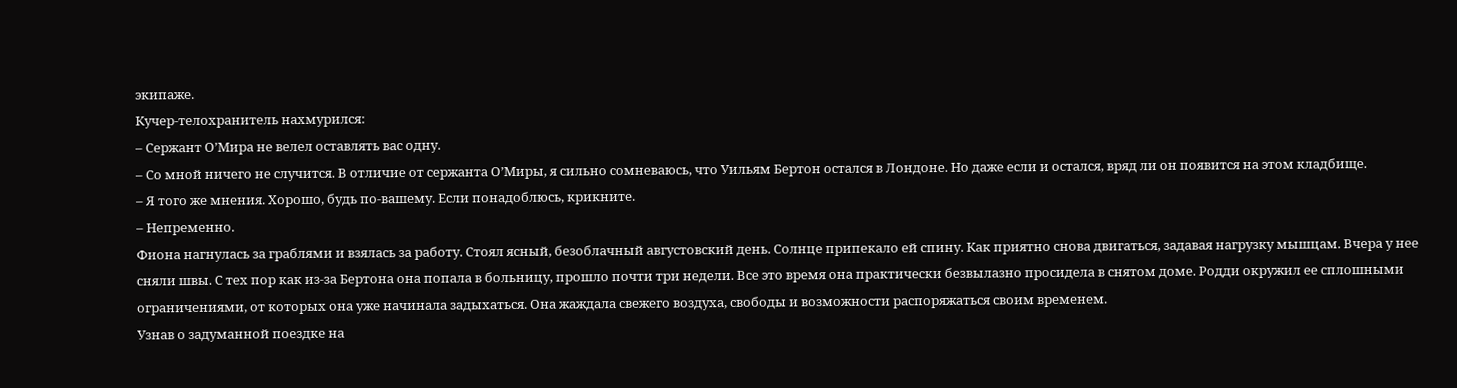экипаже.
Кучер-телохранитель нахмурился:
– Сержант О’Мира не велел оставлять вас одну.
– Со мной ничего не случится. В отличие от сержанта О’Миры, я сильно сомневаюсь, что Уильям Бертон остался в Лондоне. Но даже если и остался, вряд ли он появится на этом кладбище.
– Я того же мнения. Хорошо, будь по-вашему. Если понадоблюсь, крикните.
– Непременно.
Фиона нагнулась за граблями и взялась за работу. Стоял ясный, безоблачный августовский день. Солнце припекало ей спину. Как приятно снова двигаться, задавая нагрузку мышцам. Вчера у нее сняли швы. С тех пор как из-за Бертона она попала в больницу, прошло почти три недели. Все это время она практически безвылазно просидела в снятом доме. Родди окружил ее сплошными ограничениями, от которых она уже начинала задыхаться. Она жаждала свежего воздуха, свободы и возможности распоряжаться своим временем.
Узнав о задуманной поездке на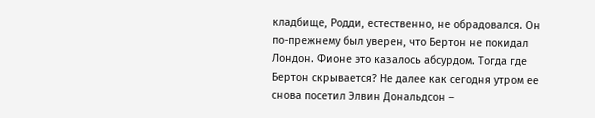кладбище, Родди, естественно, не обрадовался. Он по-прежнему был уверен, что Бертон не покидал Лондон. Фионе это казалось абсурдом. Тогда где Бертон скрывается? Не далее как сегодня утром ее снова посетил Элвин Дональдсон –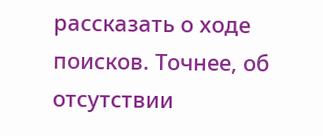рассказать о ходе поисков. Точнее, об отсутствии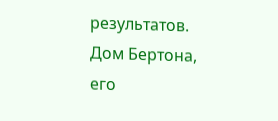результатов. Дом Бертона, его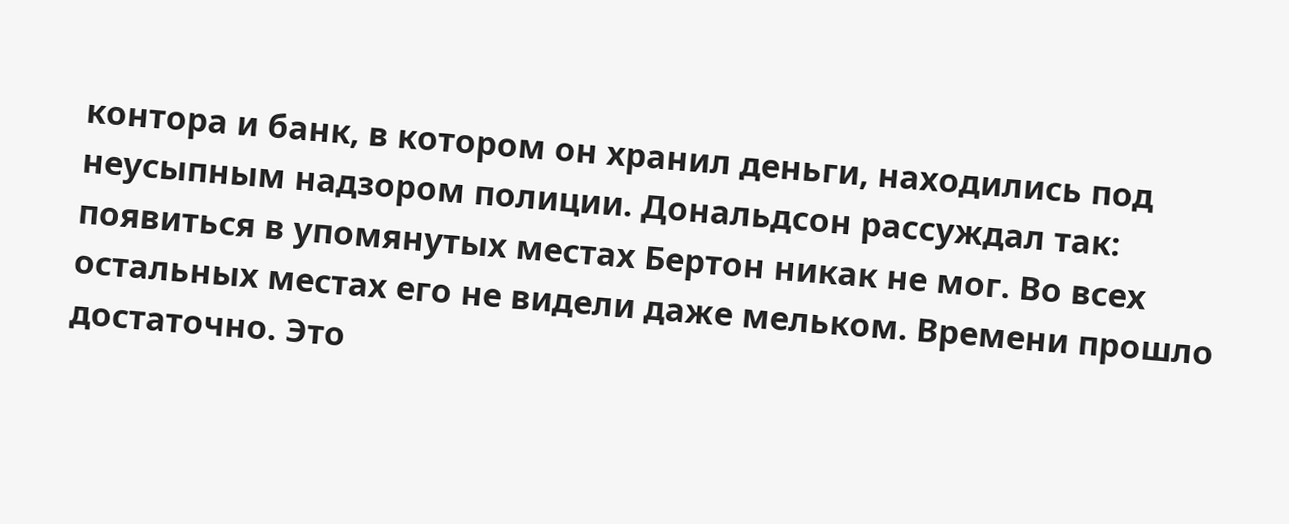контора и банк, в котором он хранил деньги, находились под неусыпным надзором полиции. Дональдсон рассуждал так: появиться в упомянутых местах Бертон никак не мог. Во всех остальных местах его не видели даже мельком. Времени прошло достаточно. Это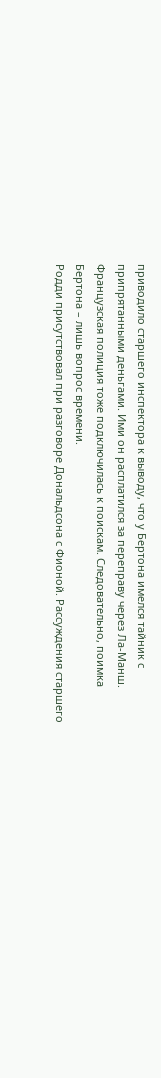приводило старшего инспектора к выводу, что у Бертона имелся тайник с припрятанными деньгами. Ими он расплатился за переправу через Ла-Манш. Французская полиция тоже подключилась к поискам. Следовательно, поимка Бертона – лишь вопрос времени.
Родди присутствовал при разговоре Дональдсона с Фионой. Рассуждения старшего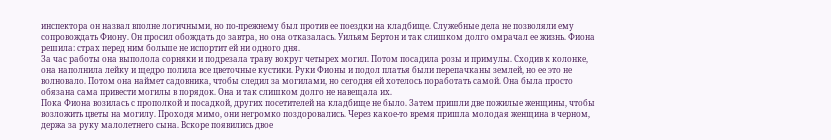инспектора он назвал вполне логичными, но по-прежнему был против ее поездки на кладбище. Служебные дела не позволяли ему сопровождать Фиону. Он просил обождать до завтра, но она отказалась. Уильям Бертон и так слишком долго омрачал ее жизнь. Фиона решила: страх перед ним больше не испортит ей ни одного дня.
За час работы она выполола сорняки и подрезала траву вокруг четырех могил. Потом посадила розы и примулы. Сходив к колонке, она наполнила лейку и щедро полила все цветочные кустики. Руки Фионы и подол платья были перепачканы землей, но ее это не волновало. Потом она наймет садовника, чтобы следил за могилами, но сегодня ей хотелось поработать самой. Она была просто обязана сама привести могилы в порядок. Она и так слишком долго не навещала их.
Пока Фиона возилась с прополкой и посадкой, других посетителей на кладбище не было. Затем пришли две пожилые женщины, чтобы возложить цветы на могилу. Проходя мимо, они негромко поздоровались. Через какое-то время пришла молодая женщина в черном, держа за руку малолетнего сына. Вскоре появились двое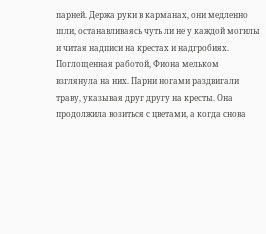парней. Держа руки в карманах, они медленно шли, останавливаясь чуть ли не у каждой могилы и читая надписи на крестах и надгробиях. Поглощенная работой, Фиона мельком взглянула на них. Парни ногами раздвигали траву, указывая друг другу на кресты. Она продолжила возиться с цветами, а когда снова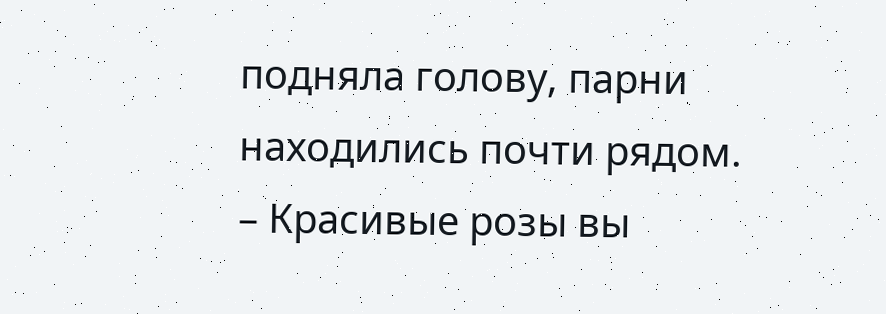подняла голову, парни находились почти рядом.
– Красивые розы вы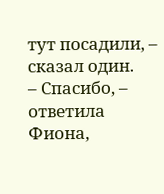тут посадили, – сказал один.
– Спасибо, – ответила Фиона,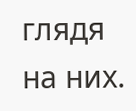глядя на них.